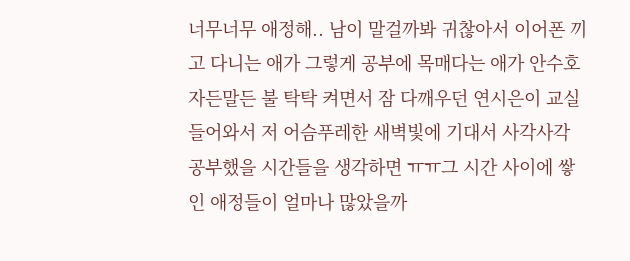너무너무 애정해.. 남이 말걸까봐 귀찮아서 이어폰 끼고 다니는 애가 그렇게 공부에 목매다는 애가 안수호 자든말든 불 탁탁 켜면서 잠 다깨우던 연시은이 교실 들어와서 저 어슴푸레한 새벽빛에 기대서 사각사각 공부했을 시간들을 생각하면 ㅠㅠ그 시간 사이에 쌓인 애정들이 얼마나 많았을까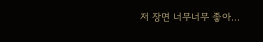저 장면 너무너무 좋아...